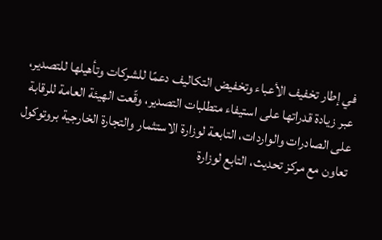في إطار تخفيف الأعباء وتخفيض التكاليف دعمًا للشركات وتأهيلها للتصدير، عبر زيادة قدراتها على استيفاء متطلبات التصدير، وقّعت الهيئة العامة للرقابة على الصادرات والواردات، التابعة لوزارة الاستثمار والتجارة الخارجية بروتوكول تعاون مع مركز تحديث، التابع لوزارة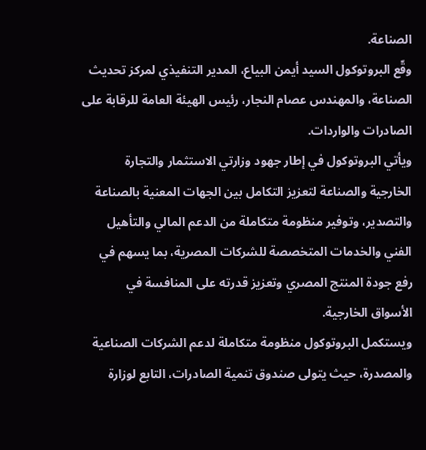الصناعة.
وقّع البروتوكول السيد أيمن البياع، المدير التنفيذي لمركز تحديث الصناعة، والمهندس عصام النجار، رئيس الهيئة العامة للرقابة على الصادرات والواردات.
ويأتي البروتوكول في إطار جهود وزارتي الاستثمار والتجارة الخارجية والصناعة لتعزيز التكامل بين الجهات المعنية بالصناعة والتصدير، وتوفير منظومة متكاملة من الدعم المالي والتأهيل الفني والخدمات المتخصصة للشركات المصرية، بما يسهم في رفع جودة المنتج المصري وتعزيز قدرته على المنافسة في الأسواق الخارجية.
ويستكمل البروتوكول منظومة متكاملة لدعم الشركات الصناعية والمصدرة، حيث يتولى صندوق تنمية الصادرات، التابع لوزارة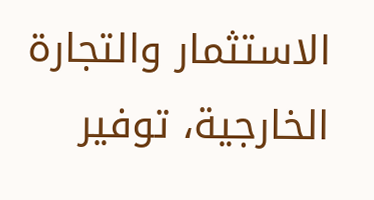الاستثمار والتجارة الخارجية، توفير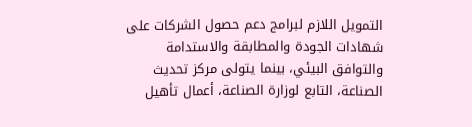التمويل اللازم لبرامج دعم حصول الشركات على شهادات الجودة والمطابقة والاستدامة والتوافق البيئي، بينما يتولى مركز تحديث الصناعة، التابع لوزارة الصناعة، أعمال تأهيل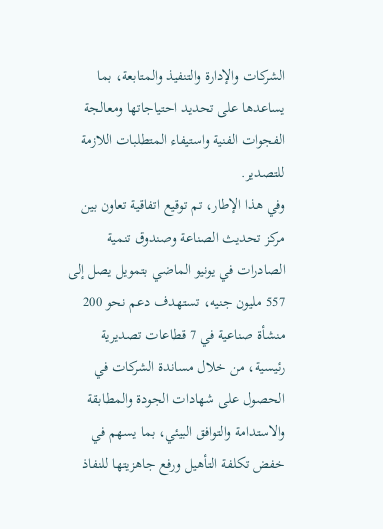الشركات والإدارة والتنفيذ والمتابعة، بما يساعدها على تحديد احتياجاتها ومعالجة الفجوات الفنية واستيفاء المتطلبات اللازمة للتصدير.
وفي هذا الإطار، تم توقيع اتفاقية تعاون بين مركز تحديث الصناعة وصندوق تنمية الصادرات في يونيو الماضي بتمويل يصل إلى 557 مليون جنيه، تستهدف دعم نحو 200 منشأة صناعية في 7 قطاعات تصديرية رئيسية، من خلال مساندة الشركات في الحصول على شهادات الجودة والمطابقة والاستدامة والتوافق البيئي، بما يسهم في خفض تكلفة التأهيل ورفع جاهزيتها للنفاذ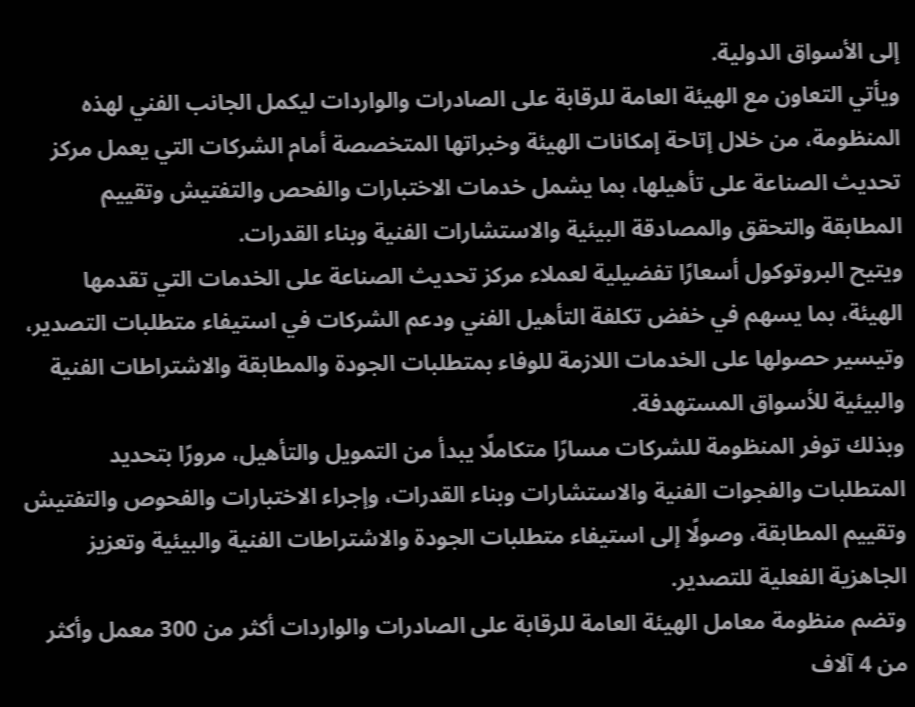إلى الأسواق الدولية.
ويأتي التعاون مع الهيئة العامة للرقابة على الصادرات والواردات ليكمل الجانب الفني لهذه المنظومة، من خلال إتاحة إمكانات الهيئة وخبراتها المتخصصة أمام الشركات التي يعمل مركز تحديث الصناعة على تأهيلها، بما يشمل خدمات الاختبارات والفحص والتفتيش وتقييم المطابقة والتحقق والمصادقة البيئية والاستشارات الفنية وبناء القدرات.
ويتيح البروتوكول أسعارًا تفضيلية لعملاء مركز تحديث الصناعة على الخدمات التي تقدمها الهيئة، بما يسهم في خفض تكلفة التأهيل الفني ودعم الشركات في استيفاء متطلبات التصدير، وتيسير حصولها على الخدمات اللازمة للوفاء بمتطلبات الجودة والمطابقة والاشتراطات الفنية والبيئية للأسواق المستهدفة.
وبذلك توفر المنظومة للشركات مسارًا متكاملًا يبدأ من التمويل والتأهيل، مرورًا بتحديد المتطلبات والفجوات الفنية والاستشارات وبناء القدرات، وإجراء الاختبارات والفحوص والتفتيش وتقييم المطابقة، وصولًا إلى استيفاء متطلبات الجودة والاشتراطات الفنية والبيئية وتعزيز الجاهزية الفعلية للتصدير.
وتضم منظومة معامل الهيئة العامة للرقابة على الصادرات والواردات أكثر من 300 معمل وأكثر من 4 آلاف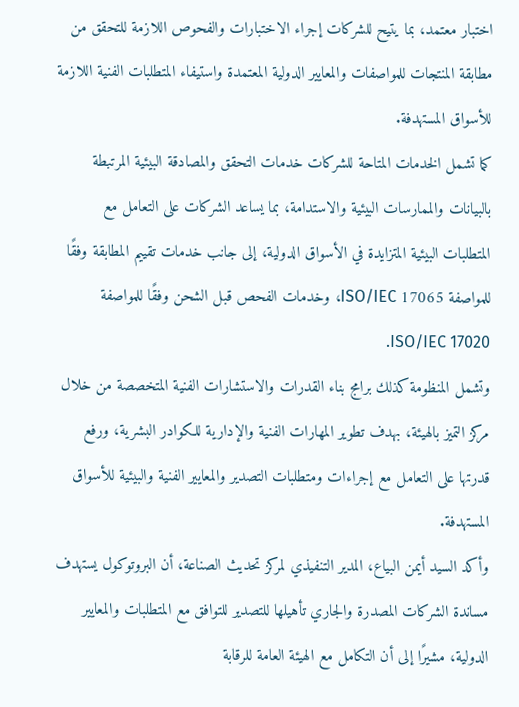اختبار معتمد، بما يتيح للشركات إجراء الاختبارات والفحوص اللازمة للتحقق من مطابقة المنتجات للمواصفات والمعايير الدولية المعتمدة واستيفاء المتطلبات الفنية اللازمة للأسواق المستهدفة.
كما تشمل الخدمات المتاحة للشركات خدمات التحقق والمصادقة البيئية المرتبطة بالبيانات والممارسات البيئية والاستدامة، بما يساعد الشركات على التعامل مع المتطلبات البيئية المتزايدة في الأسواق الدولية، إلى جانب خدمات تقييم المطابقة وفقًا للمواصفة ISO/IEC 17065، وخدمات الفحص قبل الشحن وفقًا للمواصفة ISO/IEC 17020.
وتشمل المنظومة كذلك برامج بناء القدرات والاستشارات الفنية المتخصصة من خلال مركز التميز بالهيئة، بهدف تطوير المهارات الفنية والإدارية للكوادر البشرية، ورفع قدرتها على التعامل مع إجراءات ومتطلبات التصدير والمعايير الفنية والبيئية للأسواق المستهدفة.
وأكد السيد أيمن البياع، المدير التنفيذي لمركز تحديث الصناعة، أن البروتوكول يستهدف مساندة الشركات المصدرة والجاري تأهيلها للتصدير للتوافق مع المتطلبات والمعايير الدولية، مشيرًا إلى أن التكامل مع الهيئة العامة للرقابة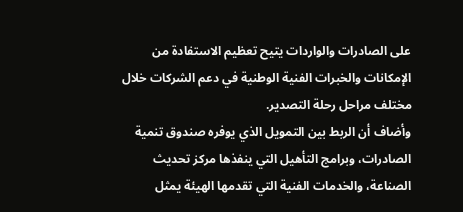على الصادرات والواردات يتيح تعظيم الاستفادة من الإمكانات والخبرات الفنية الوطنية في دعم الشركات خلال مختلف مراحل رحلة التصدير.
وأضاف أن الربط بين التمويل الذي يوفره صندوق تنمية الصادرات، وبرامج التأهيل التي ينفذها مركز تحديث الصناعة، والخدمات الفنية التي تقدمها الهيئة يمثل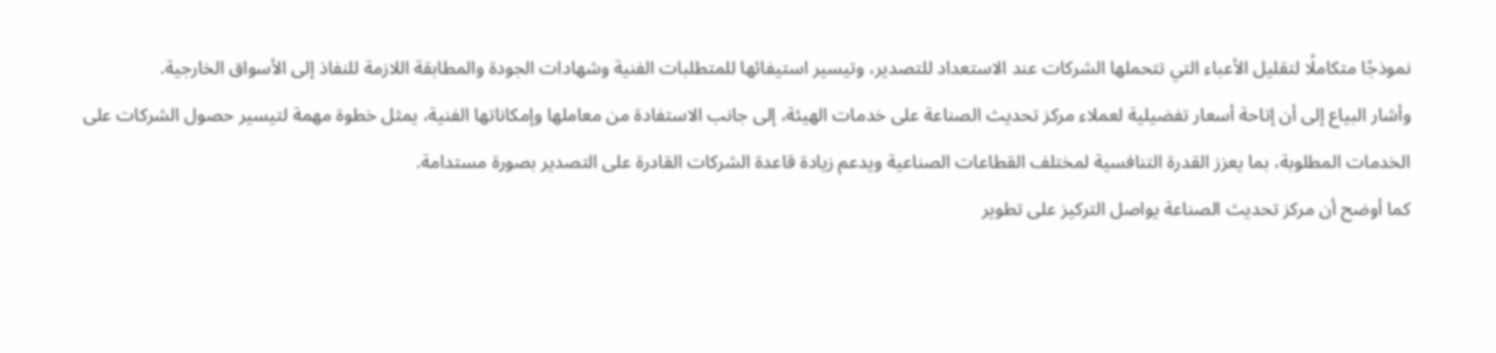نموذجًا متكاملًا لتقليل الأعباء التي تتحملها الشركات عند الاستعداد للتصدير، وتيسير استيفائها للمتطلبات الفنية وشهادات الجودة والمطابقة اللازمة للنفاذ إلى الأسواق الخارجية.
وأشار البياع إلى أن إتاحة أسعار تفضيلية لعملاء مركز تحديث الصناعة على خدمات الهيئة، إلى جانب الاستفادة من معاملها وإمكاناتها الفنية، يمثل خطوة مهمة لتيسير حصول الشركات على الخدمات المطلوبة، بما يعزز القدرة التنافسية لمختلف القطاعات الصناعية ويدعم زيادة قاعدة الشركات القادرة على التصدير بصورة مستدامة.
كما أوضح أن مركز تحديث الصناعة يواصل التركيز على تطوير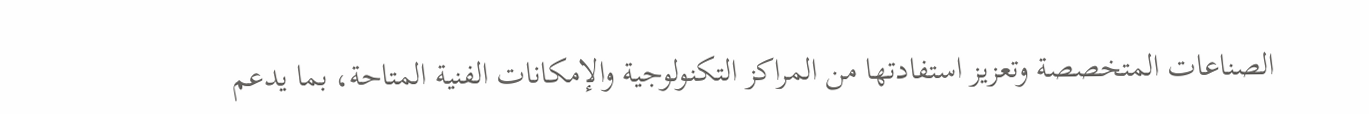الصناعات المتخصصة وتعزيز استفادتها من المراكز التكنولوجية والإمكانات الفنية المتاحة، بما يدعم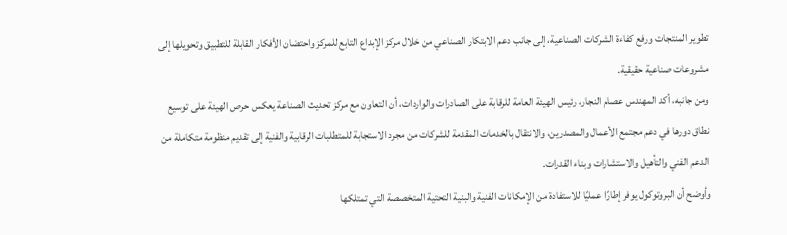تطوير المنتجات ورفع كفاءة الشركات الصناعية، إلى جانب دعم الابتكار الصناعي من خلال مركز الإبداع التابع للمركز واحتضان الأفكار القابلة للتطبيق وتحويلها إلى مشروعات صناعية حقيقية.
ومن جانبه، أكد المهندس عصام النجار، رئيس الهيئة العامة للرقابة على الصادرات والواردات، أن التعاون مع مركز تحديث الصناعة يعكس حرص الهيئة على توسيع نطاق دورها في دعم مجتمع الأعمال والمصدرين، والانتقال بالخدمات المقدمة للشركات من مجرد الاستجابة للمتطلبات الرقابية والفنية إلى تقديم منظومة متكاملة من الدعم الفني والتأهيل والاستشارات وبناء القدرات.
وأوضح أن البروتوكول يوفر إطارًا عمليًا للاستفادة من الإمكانات الفنية والبنية التحتية المتخصصة التي تمتلكها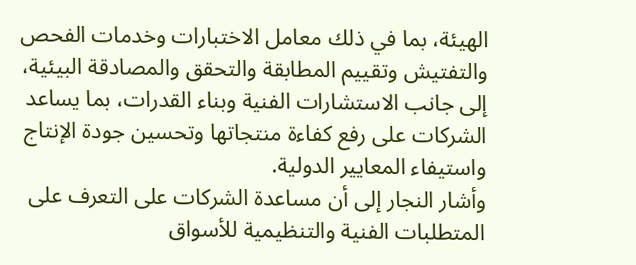الهيئة، بما في ذلك معامل الاختبارات وخدمات الفحص والتفتيش وتقييم المطابقة والتحقق والمصادقة البيئية، إلى جانب الاستشارات الفنية وبناء القدرات، بما يساعد الشركات على رفع كفاءة منتجاتها وتحسين جودة الإنتاج واستيفاء المعايير الدولية.
وأشار النجار إلى أن مساعدة الشركات على التعرف على المتطلبات الفنية والتنظيمية للأسواق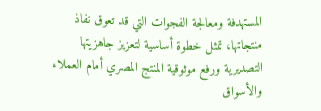المستهدفة ومعالجة الفجوات التي قد تعوق نفاذ منتجاتها، تمثل خطوة أساسية لتعزيز جاهزيتها التصديرية ورفع موثوقية المنتج المصري أمام العملاء والأسواق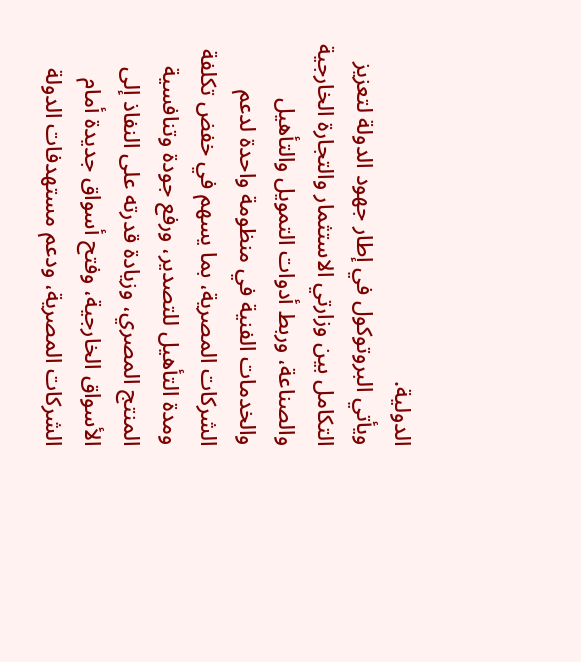الدولية.
ويأتي البروتوكول في إطار جهود الدولة لتعزيز التكامل بين وزارتي الاستثمار والتجارة الخارجية والصناعة، وربط أدوات التمويل والتأهيل والخدمات الفنية في منظومة واحدة لدعم الشركات المصرية، بما يسهم في خفض تكلفة ومدة التأهيل للتصدير، ورفع جودة وتنافسية المنتج المصري، وزيادة قدرته على النفاذ إلى الأسواق الخارجية، وفتح أسواق جديدة أمام الشركات المصرية، ودعم مستهدفات الدولة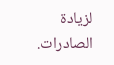لزيادة الصادرات.